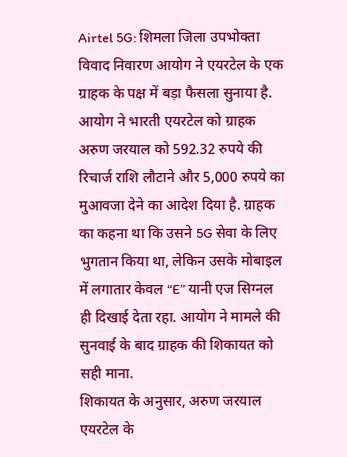Airtel 5G: शिमला जिला उपभोक्ता विवाद निवारण आयोग ने एयरटेल के एक ग्राहक के पक्ष में बड़ा फैसला सुनाया है. आयोग ने भारती एयरटेल को ग्राहक अरुण जरयाल को 592.32 रुपये की रिचार्ज राशि लौटाने और 5,000 रुपये का मुआवजा देने का आदेश दिया है. ग्राहक का कहना था कि उसने 5G सेवा के लिए भुगतान किया था, लेकिन उसके मोबाइल में लगातार केवल “E” यानी एज सिग्नल ही दिखाई देता रहा. आयोग ने मामले की सुनवाई के बाद ग्राहक की शिकायत को सही माना.
शिकायत के अनुसार, अरुण जरयाल एयरटेल के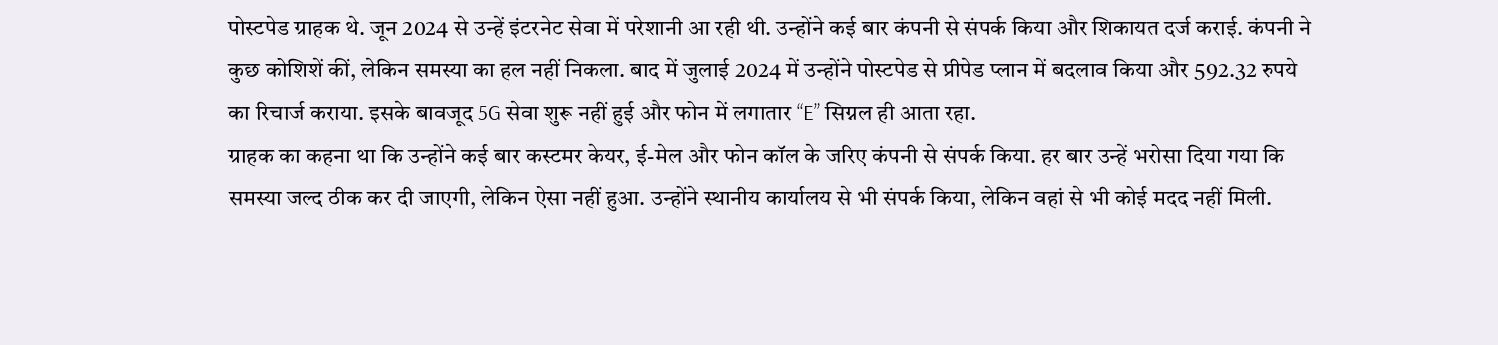पोस्टपेड ग्राहक थे. जून 2024 से उन्हें इंटरनेट सेवा में परेशानी आ रही थी. उन्होंने कई बार कंपनी से संपर्क किया और शिकायत दर्ज कराई. कंपनी ने कुछ कोशिशें कीं, लेकिन समस्या का हल नहीं निकला. बाद में जुलाई 2024 में उन्होंने पोस्टपेड से प्रीपेड प्लान में बदलाव किया और 592.32 रुपये का रिचार्ज कराया. इसके बावजूद 5G सेवा शुरू नहीं हुई और फोन में लगातार “E” सिग्नल ही आता रहा.
ग्राहक का कहना था कि उन्होंने कई बार कस्टमर केयर, ई-मेल और फोन कॉल के जरिए कंपनी से संपर्क किया. हर बार उन्हें भरोसा दिया गया कि समस्या जल्द ठीक कर दी जाएगी, लेकिन ऐसा नहीं हुआ. उन्होंने स्थानीय कार्यालय से भी संपर्क किया, लेकिन वहां से भी कोई मदद नहीं मिली.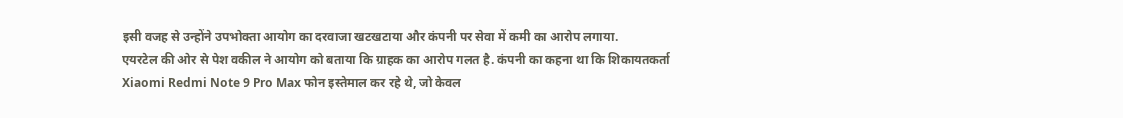इसी वजह से उन्होंने उपभोक्ता आयोग का दरवाजा खटखटाया और कंपनी पर सेवा में कमी का आरोप लगाया.
एयरटेल की ओर से पेश वकील ने आयोग को बताया कि ग्राहक का आरोप गलत है. कंपनी का कहना था कि शिकायतकर्ता Xiaomi Redmi Note 9 Pro Max फोन इस्तेमाल कर रहे थे, जो केवल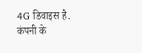4G डिवाइस है. कंपनी के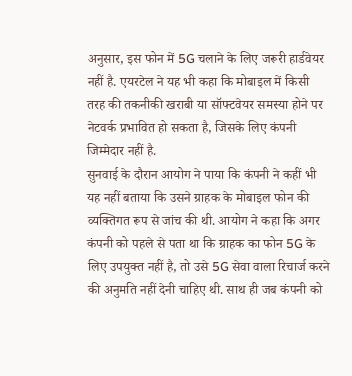अनुसार, इस फोन में 5G चलाने के लिए जरूरी हार्डवेयर नहीं है. एयरटेल ने यह भी कहा कि मोबाइल में किसी तरह की तकनीकी खराबी या सॉफ्टवेयर समस्या होने पर नेटवर्क प्रभावित हो सकता है, जिसके लिए कंपनी जिम्मेदार नहीं है.
सुनवाई के दौरान आयोग ने पाया कि कंपनी ने कहीं भी यह नहीं बताया कि उसने ग्राहक के मोबाइल फोन की व्यक्तिगत रूप से जांच की थी. आयोग ने कहा कि अगर कंपनी को पहले से पता था कि ग्राहक का फोन 5G के लिए उपयुक्त नहीं है, तो उसे 5G सेवा वाला रिचार्ज करने की अनुमति नहीं देनी चाहिए थी. साथ ही जब कंपनी को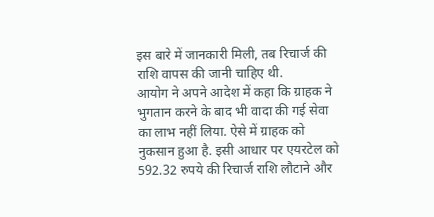इस बारे में जानकारी मिली, तब रिचार्ज की राशि वापस की जानी चाहिए थी.
आयोग ने अपने आदेश में कहा कि ग्राहक ने भुगतान करने के बाद भी वादा की गई सेवा का लाभ नहीं लिया. ऐसे में ग्राहक को नुकसान हुआ है. इसी आधार पर एयरटेल को 592.32 रुपये की रिचार्ज राशि लौटाने और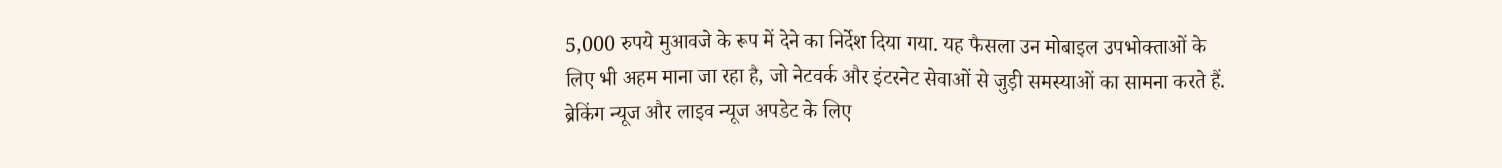5,000 रुपये मुआवजे के रूप में देने का निर्देश दिया गया. यह फैसला उन मोबाइल उपभोक्ताओं के लिए भी अहम माना जा रहा है, जो नेटवर्क और इंटरनेट सेवाओं से जुड़ी समस्याओं का सामना करते हैं.
ब्रेकिंग न्यूज और लाइव न्यूज अपडेट के लिए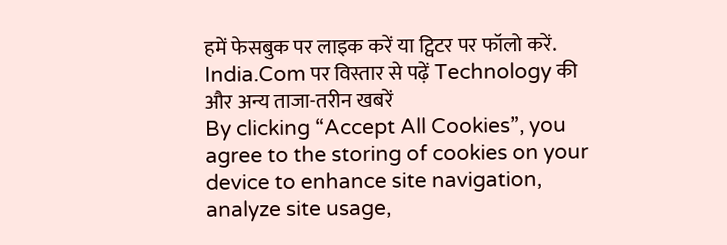हमें फेसबुक पर लाइक करें या ट्विटर पर फॉलो करें. India.Com पर विस्तार से पढ़ें Technology की और अन्य ताजा-तरीन खबरें
By clicking “Accept All Cookies”, you agree to the storing of cookies on your device to enhance site navigation, analyze site usage,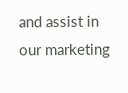and assist in our marketing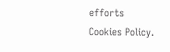efforts Cookies Policy.